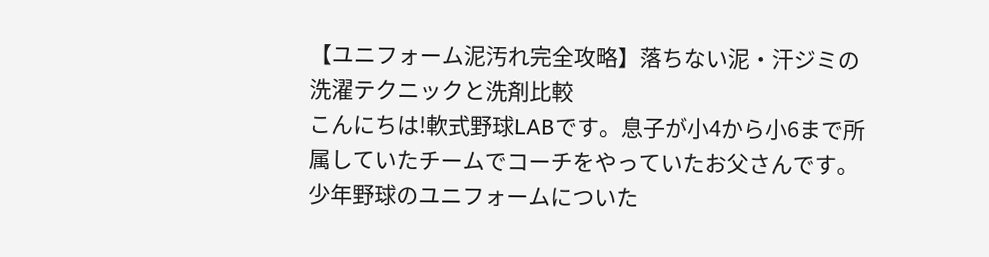【ユニフォーム泥汚れ完全攻略】落ちない泥・汗ジミの洗濯テクニックと洗剤比較
こんにちは!軟式野球LABです。息子が小4から小6まで所属していたチームでコーチをやっていたお父さんです。
少年野球のユニフォームについた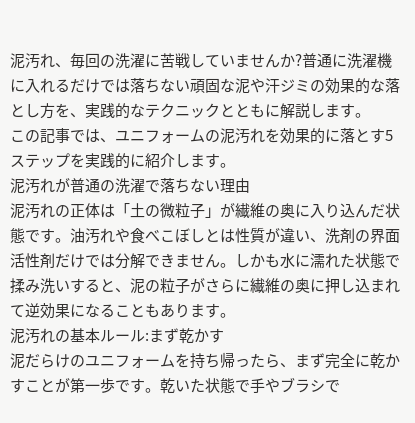泥汚れ、毎回の洗濯に苦戦していませんか?普通に洗濯機に入れるだけでは落ちない頑固な泥や汗ジミの効果的な落とし方を、実践的なテクニックとともに解説します。
この記事では、ユニフォームの泥汚れを効果的に落とす5ステップを実践的に紹介します。
泥汚れが普通の洗濯で落ちない理由
泥汚れの正体は「土の微粒子」が繊維の奥に入り込んだ状態です。油汚れや食べこぼしとは性質が違い、洗剤の界面活性剤だけでは分解できません。しかも水に濡れた状態で揉み洗いすると、泥の粒子がさらに繊維の奥に押し込まれて逆効果になることもあります。
泥汚れの基本ルール:まず乾かす
泥だらけのユニフォームを持ち帰ったら、まず完全に乾かすことが第一歩です。乾いた状態で手やブラシで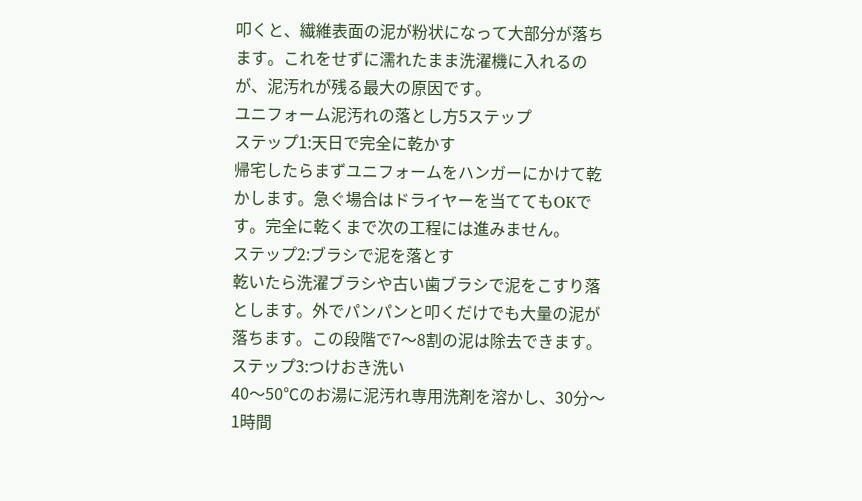叩くと、繊維表面の泥が粉状になって大部分が落ちます。これをせずに濡れたまま洗濯機に入れるのが、泥汚れが残る最大の原因です。
ユニフォーム泥汚れの落とし方5ステップ
ステップ1:天日で完全に乾かす
帰宅したらまずユニフォームをハンガーにかけて乾かします。急ぐ場合はドライヤーを当ててもOKです。完全に乾くまで次の工程には進みません。
ステップ2:ブラシで泥を落とす
乾いたら洗濯ブラシや古い歯ブラシで泥をこすり落とします。外でパンパンと叩くだけでも大量の泥が落ちます。この段階で7〜8割の泥は除去できます。
ステップ3:つけおき洗い
40〜50℃のお湯に泥汚れ専用洗剤を溶かし、30分〜1時間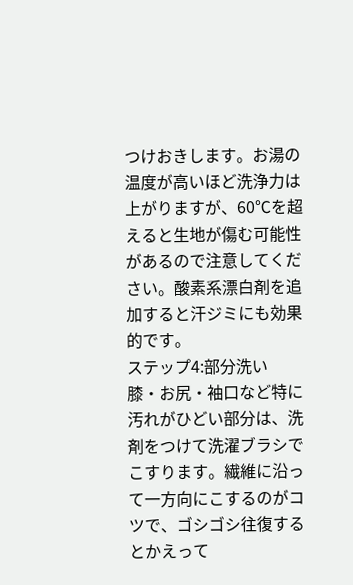つけおきします。お湯の温度が高いほど洗浄力は上がりますが、60℃を超えると生地が傷む可能性があるので注意してください。酸素系漂白剤を追加すると汗ジミにも効果的です。
ステップ4:部分洗い
膝・お尻・袖口など特に汚れがひどい部分は、洗剤をつけて洗濯ブラシでこすります。繊維に沿って一方向にこするのがコツで、ゴシゴシ往復するとかえって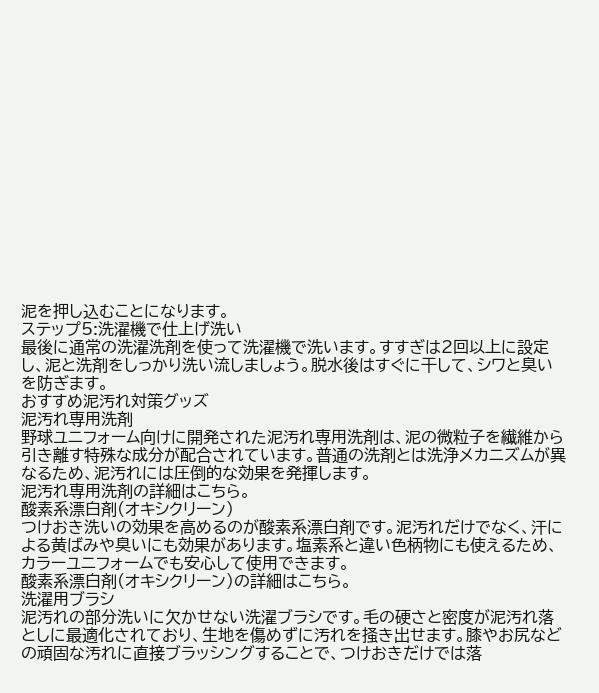泥を押し込むことになります。
ステップ5:洗濯機で仕上げ洗い
最後に通常の洗濯洗剤を使って洗濯機で洗います。すすぎは2回以上に設定し、泥と洗剤をしっかり洗い流しましょう。脱水後はすぐに干して、シワと臭いを防ぎます。
おすすめ泥汚れ対策グッズ
泥汚れ専用洗剤
野球ユニフォーム向けに開発された泥汚れ専用洗剤は、泥の微粒子を繊維から引き離す特殊な成分が配合されています。普通の洗剤とは洗浄メカニズムが異なるため、泥汚れには圧倒的な効果を発揮します。
泥汚れ専用洗剤の詳細はこちら。
酸素系漂白剤(オキシクリーン)
つけおき洗いの効果を高めるのが酸素系漂白剤です。泥汚れだけでなく、汗による黄ばみや臭いにも効果があります。塩素系と違い色柄物にも使えるため、カラーユニフォームでも安心して使用できます。
酸素系漂白剤(オキシクリーン)の詳細はこちら。
洗濯用ブラシ
泥汚れの部分洗いに欠かせない洗濯ブラシです。毛の硬さと密度が泥汚れ落としに最適化されており、生地を傷めずに汚れを掻き出せます。膝やお尻などの頑固な汚れに直接ブラッシングすることで、つけおきだけでは落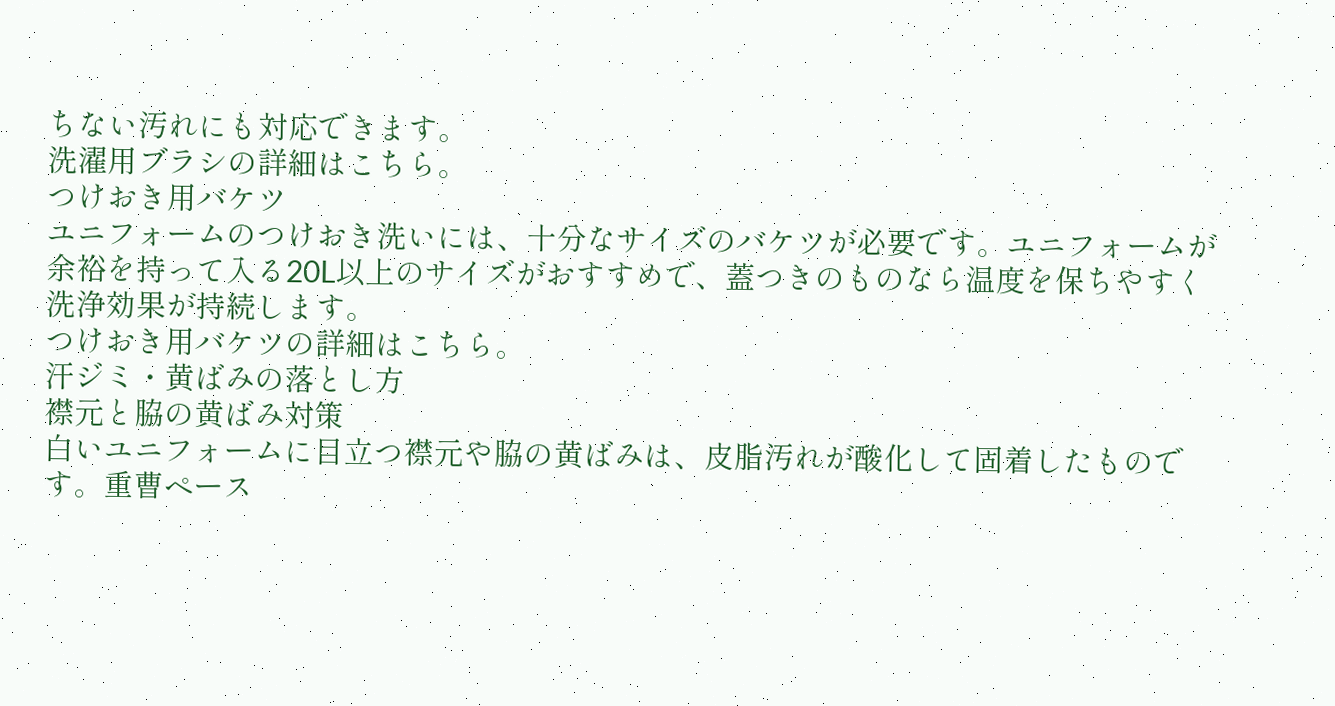ちない汚れにも対応できます。
洗濯用ブラシの詳細はこちら。
つけおき用バケツ
ユニフォームのつけおき洗いには、十分なサイズのバケツが必要です。ユニフォームが余裕を持って入る20L以上のサイズがおすすめで、蓋つきのものなら温度を保ちやすく洗浄効果が持続します。
つけおき用バケツの詳細はこちら。
汗ジミ・黄ばみの落とし方
襟元と脇の黄ばみ対策
白いユニフォームに目立つ襟元や脇の黄ばみは、皮脂汚れが酸化して固着したものです。重曹ペース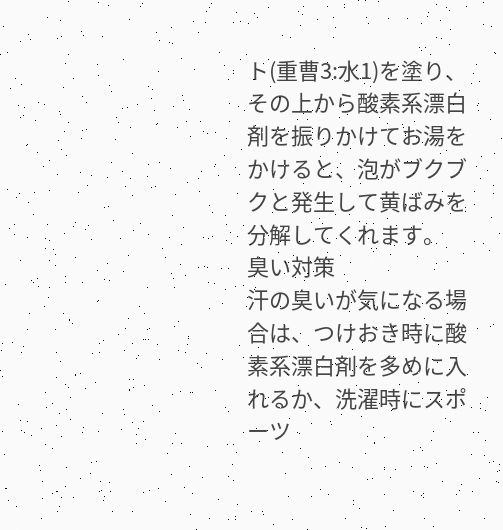ト(重曹3:水1)を塗り、その上から酸素系漂白剤を振りかけてお湯をかけると、泡がブクブクと発生して黄ばみを分解してくれます。
臭い対策
汗の臭いが気になる場合は、つけおき時に酸素系漂白剤を多めに入れるか、洗濯時にスポーツ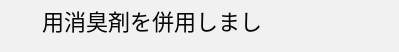用消臭剤を併用しまし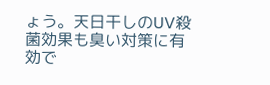ょう。天日干しのUV殺菌効果も臭い対策に有効で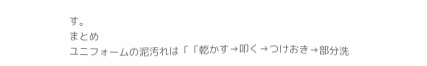す。
まとめ
ユニフォームの泥汚れは「「乾かす→叩く→つけおき→部分洗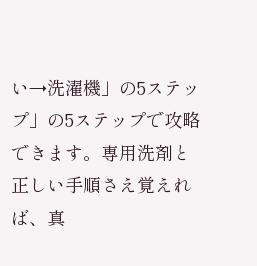い→洗濯機」の5ステップ」の5ステップで攻略できます。専用洗剤と正しい手順さえ覚えれば、真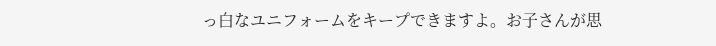っ白なユニフォームをキープできますよ。お子さんが思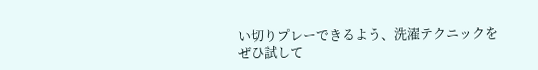い切りプレーできるよう、洗濯テクニックをぜひ試して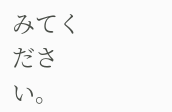みてください。